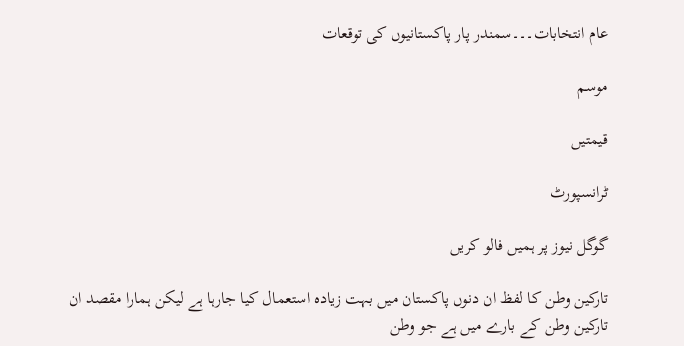عام انتخابات۔۔۔سمندر پار پاکستانیوں کی توقعات

موسم

قیمتیں

ٹرانسپورٹ

گوگل نیوز پر ہمیں فالو کریں

تارکین وطن کا لفظ ان دنوں پاکستان میں بہت زیادہ استعمال کیا جارہا ہے لیکن ہمارا مقصد ان تارکین وطن کے بارے میں ہے جو وطن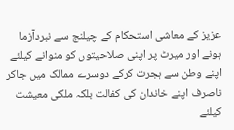عزیز کے معاشی استحکام کے چیلنج سے نبردآزما ہونے اور میرٹ پر اپنی صلاحیتوں کو منوانے کیلئے اپنے وطن سے ہجرت کرکے دوسرے ممالک میں جاکر ناصرف اپنے خاندان کی کفالت بلکہ ملکی معیشت کیلئے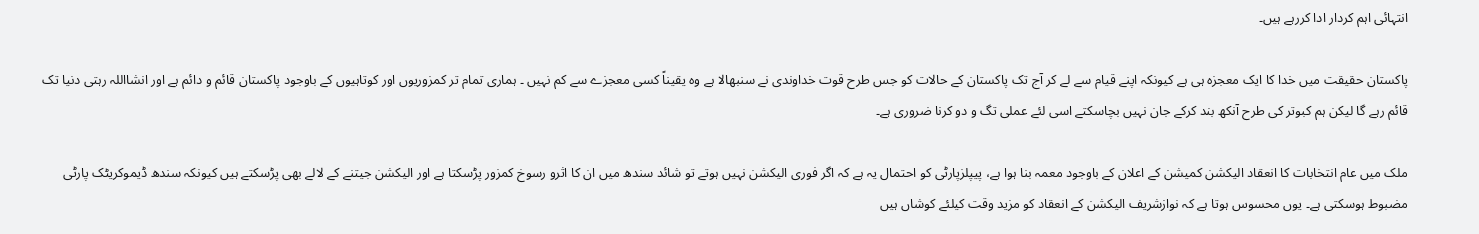انتہائی اہم کردار ادا کررہے ہیں۔

پاکستان حقیقت میں خدا کا ایک معجزہ ہی ہے کیونکہ اپنے قیام سے لے کر آج تک پاکستان کے حالات کو جس طرح قوت خداوندی نے سنبھالا ہے وہ یقیناً کسی معجزے سے کم نہیں ۔ ہماری تمام تر کمزوریوں اور کوتاہیوں کے باوجود پاکستان قائم و دائم ہے اور انشااللہ رہتی دنیا تک قائم رہے گا لیکن ہم کبوتر کی طرح آنکھ بند کرکے جان نہیں بچاسکتے اسی لئے عملی تگ و دو کرنا ضروری ہے۔

ملک میں عام انتخابات کا انعقاد الیکشن کمیشن کے اعلان کے باوجود معمہ بنا ہوا ہے، پیپلزپارٹی کو احتمال یہ ہے کہ اگر فوری الیکشن نہیں ہوتے تو شائد سندھ میں ان کا اثرو رسوخ کمزور پڑسکتا ہے اور الیکشن جیتنے کے لالے بھی پڑسکتے ہیں کیونکہ سندھ ڈیموکریٹک پارٹی مضبوط ہوسکتی ہے۔ یوں محسوس ہوتا ہے کہ نوازشریف الیکشن کے انعقاد کو مزید وقت کیلئے کوشاں ہیں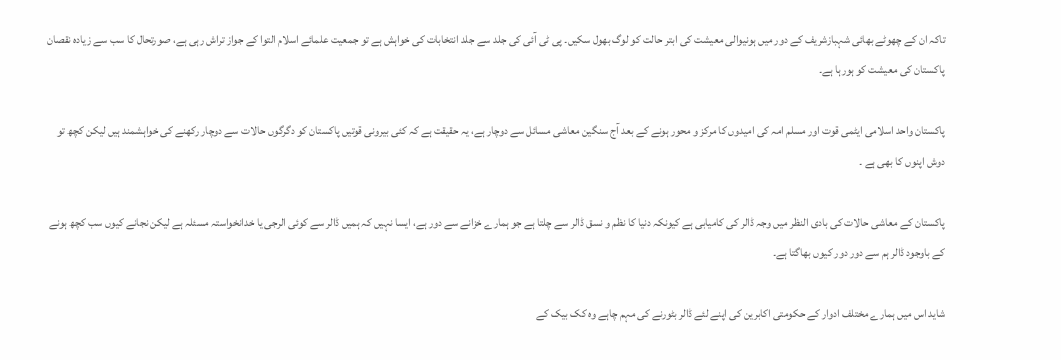تاکہ ان کے چھوٹے بھائی شہبازشریف کے دور میں ہونیوالی معیشت کی ابتر حالت کو لوگ بھول سکیں۔ پی ٹی آئی کی جلد سے جلد انتخابات کی خواہش ہے تو جمعیت علمائے اسلام التوا کے جواز تراش رہی ہے، صورتحال کا سب سے زیادہ نقصان پاکستان کی معیشت کو ہورہا ہے۔

پاکستان واحد اسلامی ایٹمی قوت اور مسلم امہ کی امیدوں کا مرکز و محور ہونے کے بعد آج سنگین معاشی مسائل سے دوچار ہے، یہ حقیقت ہے کہ کئی بیرونی قوتیں پاکستان کو دگرگوں حالات سے دوچار رکھنے کی خواہشمند ہیں لیکن کچھ تو دوش اپنوں کا بھی ہے ۔

پاکستان کے معاشی حالات کی بادی النظر میں وجہ ڈالر کی کامیابی ہے کیونکہ دنیا کا نظم و نسق ڈالر سے چلتا ہے جو ہمارے خزانے سے دور ہے، ایسا نہیں کہ ہمیں ڈالر سے کوئی الرجی یا خدانخواستہ مسئلہ ہے لیکن نجانے کیوں سب کچھ ہونے کے باوجود ڈالر ہم سے دور دور کیوں بھاگتا ہے۔

شاید اس میں ہمارے مختلف ادوار کے حکومتی اکابرین کی اپنے لئے ڈالر بٹورنے کی مہم چاہے وہ کک بیک کے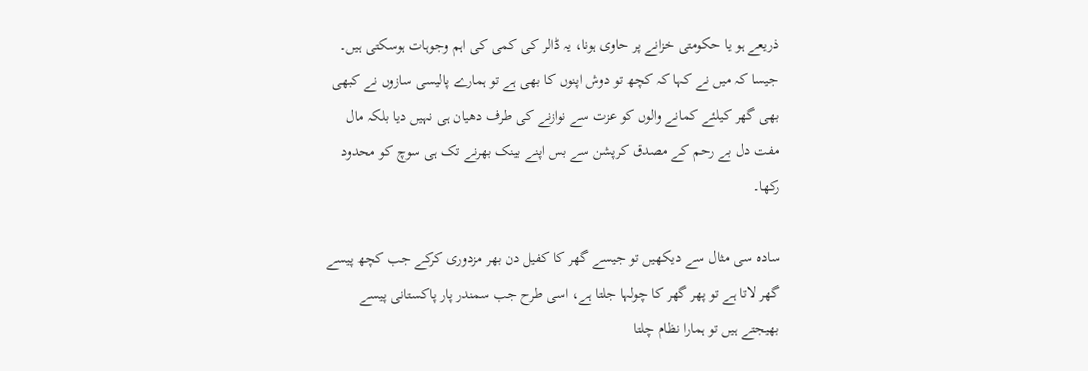ذریعے ہو یا حکومتی خزانے پر حاوی ہونا، یہ ڈالر کی کمی کی اہم وجوہات ہوسکتی ہیں۔ جیسا کہ میں نے کہا کہ کچھ تو دوش اپنوں کا بھی ہے تو ہمارے پالیسی سازوں نے کبھی بھی گھر کیلئے کمانے والوں کو عزت سے نوازنے کی طرف دھیان ہی نہیں دیا بلکہ مال مفت دل بے رحم کے مصدق کرپشن سے بس اپنے بینک بھرنے تک ہی سوچ کو محدود رکھا۔

سادہ سی مثال سے دیکھیں تو جیسے گھر کا کفیل دن بھر مزدوری کرکے جب کچھ پیسے گھر لاتا ہے تو پھر گھر کا چولہا جلتا ہے، اسی طرح جب سمندر پار پاکستانی پیسے بھیجتے ہیں تو ہمارا نظام چلتا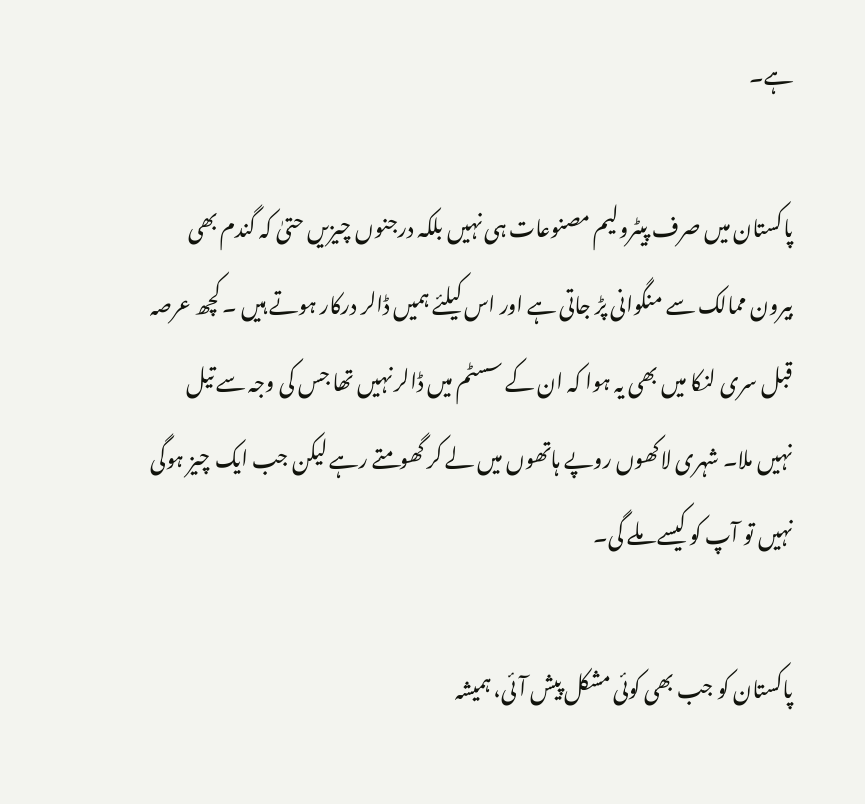ہے۔

پاکستان میں صرف پیٹرولیم مصنوعات ہی نہیں بلکہ درجنوں چیزیں حتیٰ کہ گندم بھی بیرون ممالک سے منگوانی پڑ جاتی ہے اور اس کیلئے ہمیں ڈالر درکار ہوتے ہیں ۔ کچھ عرصہ قبل سری لنکا میں بھی یہ ہوا کہ ان کے سسٹم میں ڈالر نہیں تھا جس کی وجہ سے تیل نہیں ملا۔ شہری لاکھوں روپے ہاتھوں میں لے کر گھومتے رہے لیکن جب ایک چیز ہوگی نہیں تو آپ کو کیسے ملے گی۔

پاکستان کو جب بھی کوئی مشکل پیش آئی، ہمیشہ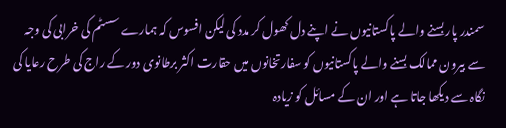سمندر پار بسنے والے پاکستانیوں نے اپنے دل کھول کر مدد کی لیکن افسوس کہ ہمارے سسٹم کی خرابی کی وجہ سے بیرون ممالک بسنے والے پاکستانیوں کو سفارتخانوں میں حقارت اکثر برطانوی دور کے راج کی طرح رعایا کی نگاہ سے دیکھا جاتا ہے اور ان کے مسائل کو زیادہ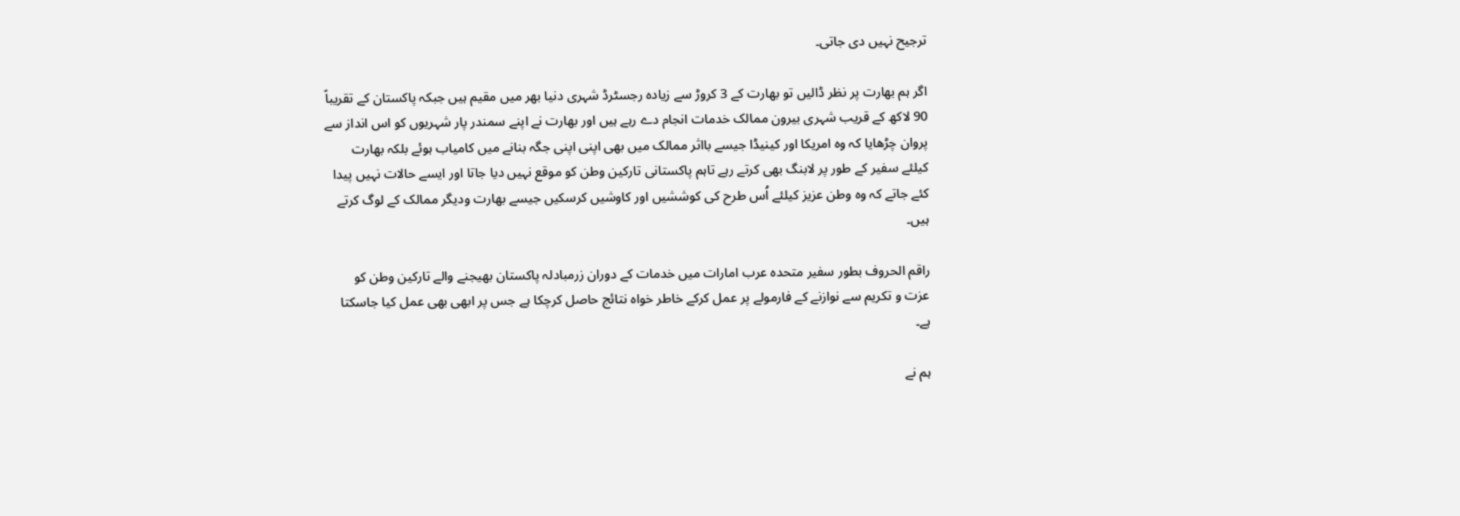ترجیح نہیں دی جاتی۔

اگر ہم بھارت پر نظر ڈالیں تو بھارت کے 3 کروڑ سے زیادہ رجسٹرڈ شہری دنیا بھر میں مقیم ہیں جبکہ پاکستان کے تقریباً 90 لاکھ کے قریب شہری بیرون ممالک خدمات انجام دے رہے ہیں اور بھارت نے اپنے سمندر پار شہریوں کو اس انداز سے پروان چڑھایا کہ وہ امریکا اور کینیڈا جیسے بااثر ممالک میں بھی اپنی اپنی جگہ بنانے میں کامیاب ہوئے بلکہ بھارت کیلئے سفیر کے طور پر لابنگ بھی کرتے رہے تاہم پاکستانی تارکین وطن کو موقع نہیں دیا جاتا اور ایسے حالات نہیں پیدا کئے جاتے کہ وہ وطن عزیز کیلئے اُس طرح کی کوششیں اور کاوشیں کرسکیں جیسے بھارت ودیگر ممالک کے لوگ کرتے ہیں۔

راقم الحروف بطور سفیر متحدہ عرب امارات میں خدمات کے دوران زرمبادلہ پاکستان بھیجنے والے تارکین وطن کو عزت و تکریم سے نوازنے کے فارمولے پر عمل کرکے خاطر خواہ نتائج حاصل کرچکا ہے جس پر ابھی بھی عمل کیا جاسکتا ہے۔

ہم نے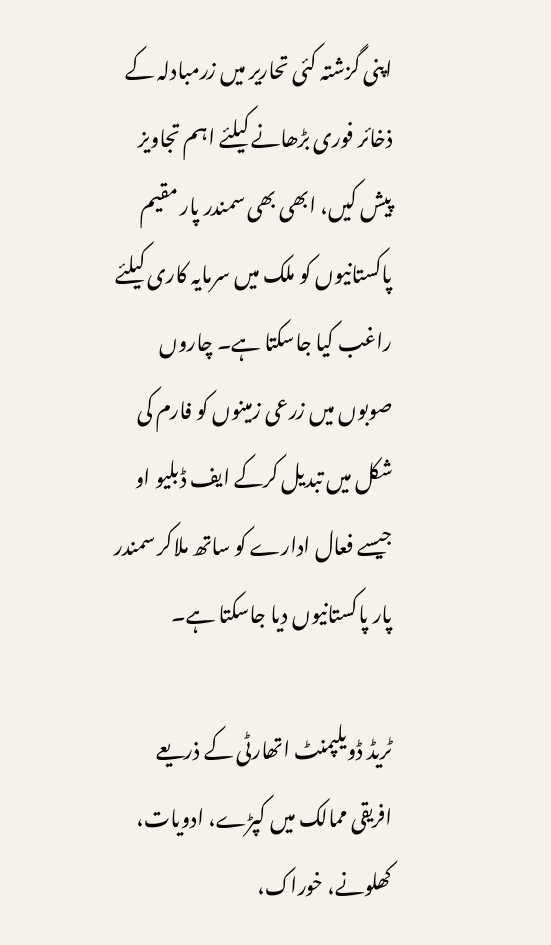اپنی گزشتہ کئی تحاریر میں زرمبادلہ کے ذخائر فوری بڑھانے کیلئے اہم تجاویز پیش کیں، ابھی بھی سمندر پار مقیم پاکستانیوں کو ملک میں سرمایہ کاری کیلئے راغب کیا جاسکتا ہے۔ چاروں صوبوں میں زرعی زمینوں کو فارم کی شکل میں تبدیل کرکے ایف ڈبلیو او جیسے فعال ادارے کو ساتھ ملاکر سمندر پار پاکستانیوں دیا جاسکتا ہے۔

ٹریڈ ڈویلپمنٹ اتھارٹی کے ذریعے افریقی ممالک میں کپڑے، ادویات، کھلونے، خوراک،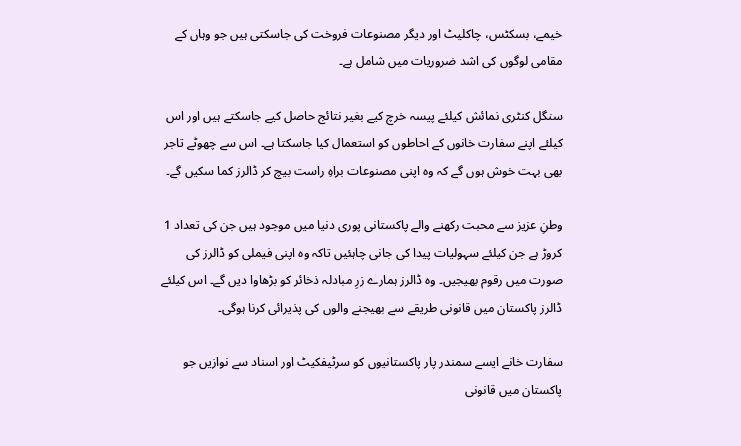خیمے، بسکٹس، چاکلیٹ اور دیگر مصنوعات فروخت کی جاسکتی ہیں جو وہاں کے مقامی لوگوں کی اشد ضروریات میں شامل ہے۔

سنگل کنٹری نمائش کیلئے پیسہ خرچ کیے بغیر نتائج حاصل کیے جاسکتے ہیں اور اس کیلئے اپنے سفارت خانوں کے احاطوں کو استعمال کیا جاسکتا ہے۔ اس سے چھوٹے تاجر بھی بہت خوش ہوں گے کہ وہ اپنی مصنوعات براہِ راست بیچ کر ڈالرز کما سکیں گے۔

وطنِ عزیز سے محبت رکھنے والے پاکستانی پوری دنیا میں موجود ہیں جن کی تعداد 1 کروڑ ہے جن کیلئے سہولیات پیدا کی جانی چاہئیں تاکہ وہ اپنی فیملی کو ڈالرز کی صورت میں رقوم بھیجیں۔ وہ ڈالرز ہمارے زرِ مبادلہ ذخائر کو بڑھاوا دیں گے۔ اس کیلئے ڈالرز پاکستان میں قانونی طریقے سے بھیجنے والوں کی پذیرائی کرنا ہوگی۔

سفارت خانے ایسے سمندر پار پاکستانیوں کو سرٹیفکیٹ اور اسناد سے نوازیں جو پاکستان میں قانونی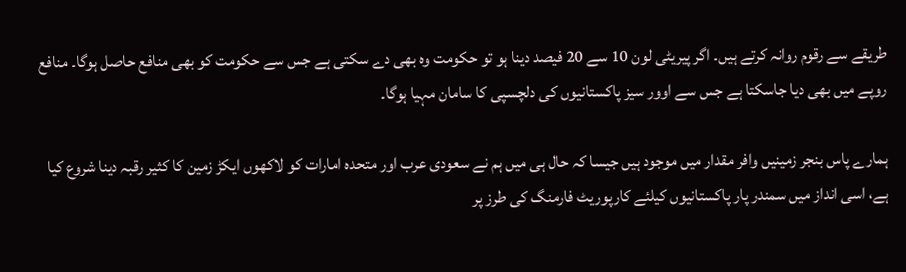طریقے سے رقوم روانہ کرتے ہیں۔ اگر پیریٹی لون 10 سے 20 فیصد دینا ہو تو حکومت وہ بھی دے سکتی ہے جس سے حکومت کو بھی منافع حاصل ہوگا۔ منافع روپے میں بھی دیا جاسکتا ہے جس سے اوور سیز پاکستانیوں کی دلچسپی کا سامان مہیا ہوگا۔

ہمارے پاس بنجر زمینیں وافر مقدار میں موجود ہیں جیسا کہ حال ہی میں ہم نے سعودی عرب اور متحدہ امارات کو لاکھوں ایکڑ زمین کا کثیر رقبہ دینا شروع کیا ہے، اسی انداز میں سمندر پار پاکستانیوں کیلئے کارپوریٹ فارمنگ کی طرز پر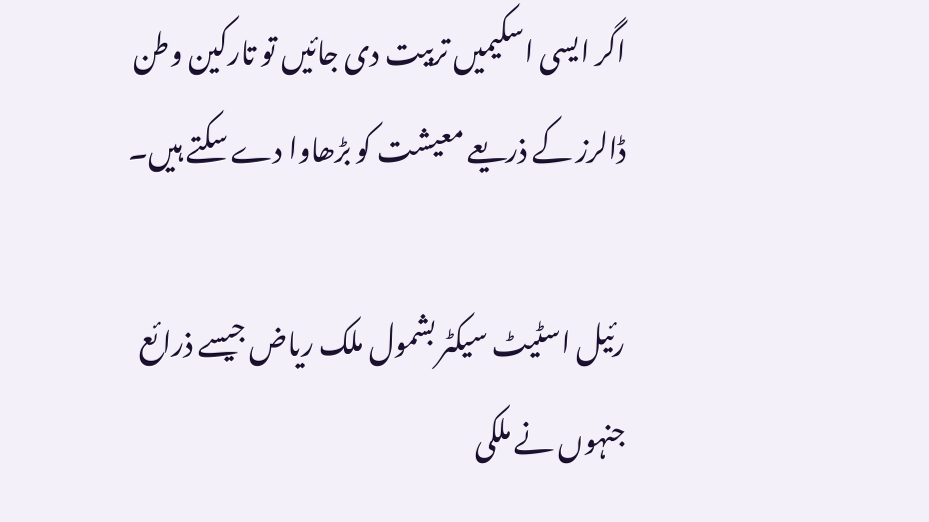اگر ایسی اسکیمیں تربیت دی جائیں تو تارکین وطن ڈالرز کے ذریعے معیشت کو بڑھاوا دے سکتے ہیں۔

رئیل اسٹیٹ سیکٹر بشمول ملک ریاض جیسے ذرائع جنہوں نے ملکی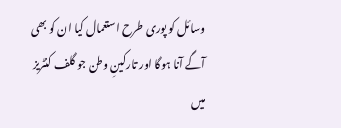وسائل کو پوری طرح استعمال کیا ان کو بھی آگے آنا ہوگا اور تارکینِ وطن جو گلف کنٹریز میں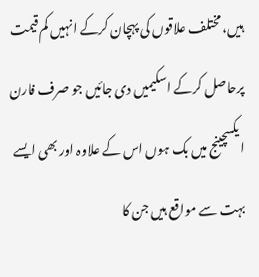ہیں، مختلف علاقوں کی پہچان کرکے انہیں کم قیمت پرحاصل کرکے اسکیمیں دی جائیں جو صرف فارن ایکسچینج میں بک ہوں اس کے علاوہ اور بھی ایسے بہت سے مواقع ہیں جن کا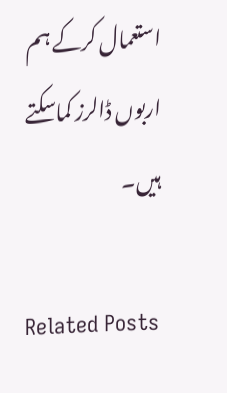استعمال کرکے ہم اربوں ڈالرز کماسکتے ہیں۔

Related Posts